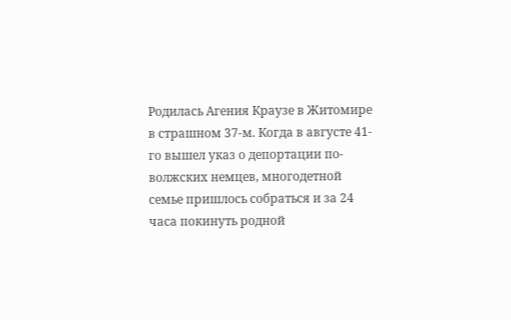Родилась Агения Краузе в Житомире в страшном 37-м. Когда в августе 41-го вышел указ о депортации по-
волжских немцев, многодетной семье пришлось собраться и за 24 часа покинуть родной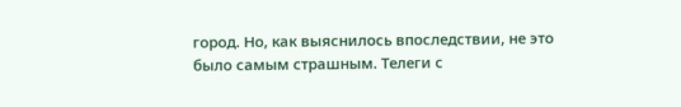город. Но, как выяснилось впоследствии, не это было самым страшным. Телеги с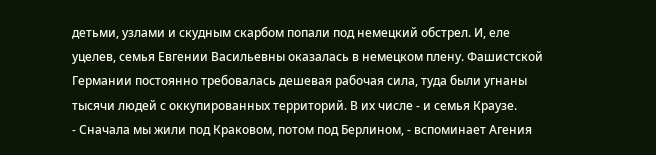детьми, узлами и скудным скарбом попали под немецкий обстрел. И, еле уцелев, семья Евгении Васильевны оказалась в немецком плену. Фашистской Германии постоянно требовалась дешевая рабочая сила, туда были угнаны тысячи людей с оккупированных территорий. В их числе - и семья Краузе.
- Сначала мы жили под Краковом, потом под Берлином, - вспоминает Агения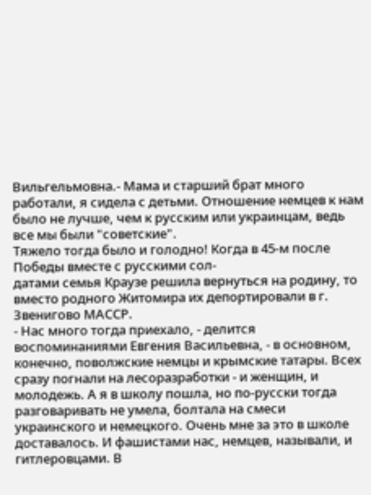Вильгельмовна.- Мама и старший брат много работали, я сидела с детьми. Отношение немцев к нам было не лучше, чем к русским или украинцам, ведь все мы были "советские".
Тяжело тогда было и голодно! Когда в 45-м после Победы вместе с русскими сол-
датами семья Краузе решила вернуться на родину, то вместо родного Житомира их депортировали в г. Звенигово МАССР.
- Нас много тогда приехало, - делится воспоминаниями Евгения Васильевна, - в основном, конечно, поволжские немцы и крымские татары. Всех сразу погнали на лесоразработки - и женщин, и молодежь. А я в школу пошла, но по-русски тогда разговаривать не умела, болтала на смеси украинского и немецкого. Очень мне за это в школе доставалось. И фашистами нас, немцев, называли, и гитлеровцами. В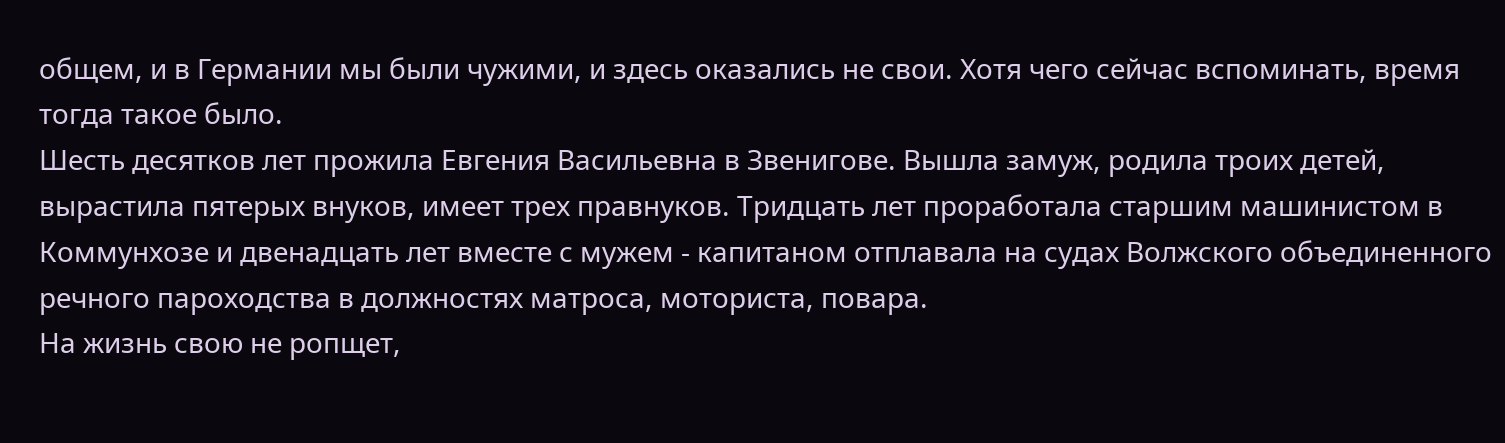общем, и в Германии мы были чужими, и здесь оказались не свои. Хотя чего сейчас вспоминать, время тогда такое было.
Шесть десятков лет прожила Евгения Васильевна в Звенигове. Вышла замуж, родила троих детей, вырастила пятерых внуков, имеет трех правнуков. Тридцать лет проработала старшим машинистом в Коммунхозе и двенадцать лет вместе с мужем - капитаном отплавала на судах Волжского объединенного речного пароходства в должностях матроса, моториста, повара.
На жизнь свою не ропщет,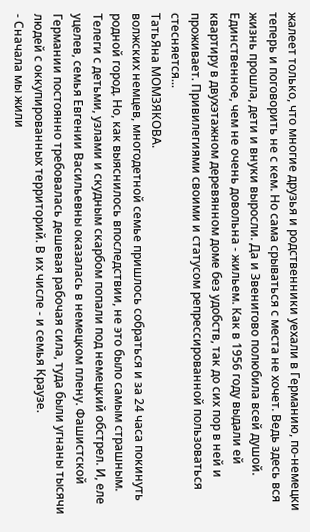жалеет только, что многие друзья и родственники уехали в Германию, по-немецки теперь и поговорить не с кем. Но сама срываться с места не хочет. Ведь здесь вся жизнь прошла, дети и внуки выросли. Да и Звенигово полюбила всей душой.
Единственное, чем не очень довольна - жильем. Как в 1956 году выдали ей квартиру в двухэтажном деревянном доме без удобств, так до сих пор в ней и проживает. Привилегиями своими и статусом репрессированной пользоваться стесняется...
ТатьЯна МОМЗЯКОВА.
волжских немцев, многодетной семье пришлось собраться и за 24 часа покинуть родной город. Но, как выяснилось впоследствии, не это было самым страшным. Телеги с детьми, узлами и скудным скарбом попали под немецкий обстрел. И, еле уцелев, семья Евгении Васильевны оказалась в немецком плену. Фашистской Германии постоянно требовалась дешевая рабочая сила, туда были угнаны тысячи людей с оккупированных территорий. В их числе - и семья Краузе.
- Сначала мы жили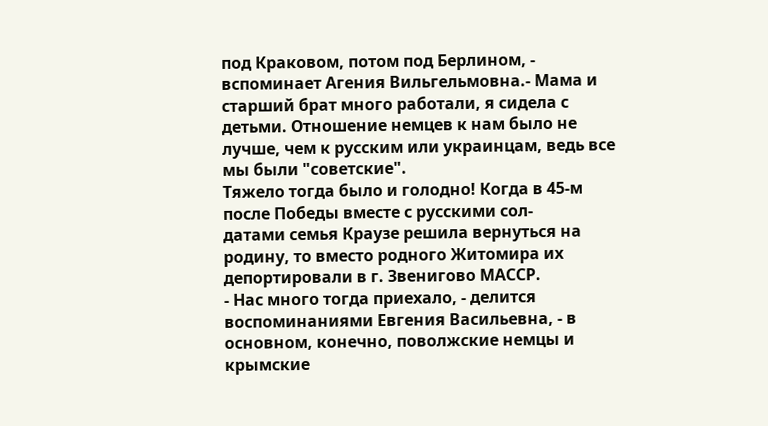под Краковом, потом под Берлином, - вспоминает Агения Вильгельмовна.- Мама и старший брат много работали, я сидела с детьми. Отношение немцев к нам было не лучше, чем к русским или украинцам, ведь все мы были "советские".
Тяжело тогда было и голодно! Когда в 45-м после Победы вместе с русскими сол-
датами семья Краузе решила вернуться на родину, то вместо родного Житомира их депортировали в г. Звенигово МАССР.
- Нас много тогда приехало, - делится воспоминаниями Евгения Васильевна, - в основном, конечно, поволжские немцы и крымские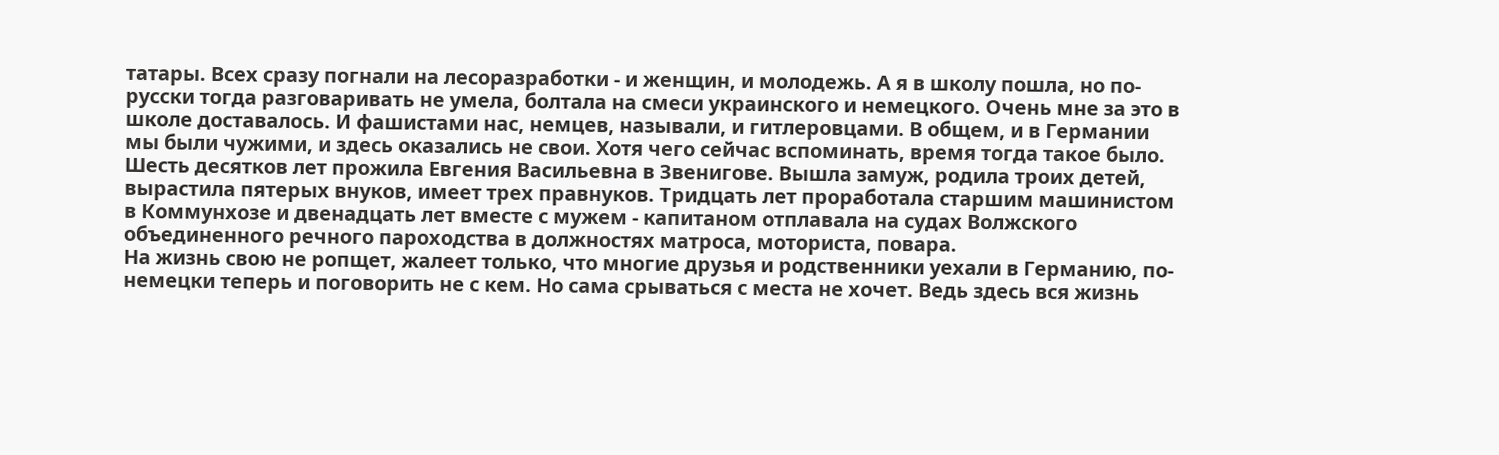татары. Всех сразу погнали на лесоразработки - и женщин, и молодежь. А я в школу пошла, но по-русски тогда разговаривать не умела, болтала на смеси украинского и немецкого. Очень мне за это в школе доставалось. И фашистами нас, немцев, называли, и гитлеровцами. В общем, и в Германии мы были чужими, и здесь оказались не свои. Хотя чего сейчас вспоминать, время тогда такое было.
Шесть десятков лет прожила Евгения Васильевна в Звенигове. Вышла замуж, родила троих детей, вырастила пятерых внуков, имеет трех правнуков. Тридцать лет проработала старшим машинистом в Коммунхозе и двенадцать лет вместе с мужем - капитаном отплавала на судах Волжского объединенного речного пароходства в должностях матроса, моториста, повара.
На жизнь свою не ропщет, жалеет только, что многие друзья и родственники уехали в Германию, по-немецки теперь и поговорить не с кем. Но сама срываться с места не хочет. Ведь здесь вся жизнь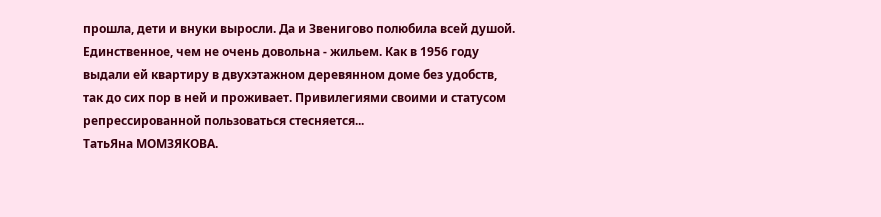прошла, дети и внуки выросли. Да и Звенигово полюбила всей душой.
Единственное, чем не очень довольна - жильем. Как в 1956 году выдали ей квартиру в двухэтажном деревянном доме без удобств, так до сих пор в ней и проживает. Привилегиями своими и статусом репрессированной пользоваться стесняется...
ТатьЯна МОМЗЯКОВА.